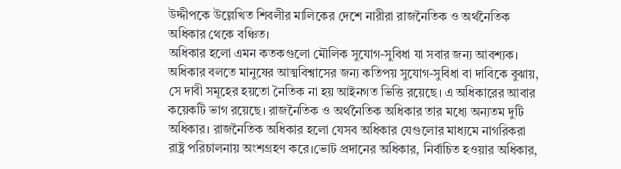উদ্দীপকে উল্লেখিত শিবলীর মালিকের দেশে নারীরা রাজনৈতিক ও অর্থনৈতিক অধিকার থেকে বঞ্চিত।
অধিকার হলো এমন কতকগুলো মৌলিক সুযোগ-সুবিধা যা সবার জন্য আবশ্যক। অধিকার বলতে মানুষের আত্মবিশ্বাসের জন্য কতিপয় সুযোগ-সুবিধা বা দাবিকে বুঝায়, সে দাবী সমূহের হয়তো নৈতিক না হয় আইনগত ভিত্তি রয়েছে। এ অধিকারের আবার কয়েকটি ভাগ রয়েছে। রাজনৈতিক ও অর্থনৈতিক অধিকার তার মধ্যে অন্যতম দুটি অধিকার। রাজনৈতিক অধিকার হলো যেসব অধিকার যেগুলোর মাধ্যমে নাগরিকরা রাষ্ট্র পরিচালনায় অংশগ্রহণ করে।ভোট প্রদানের অধিকার, নির্বাচিত হওয়ার অধিকার,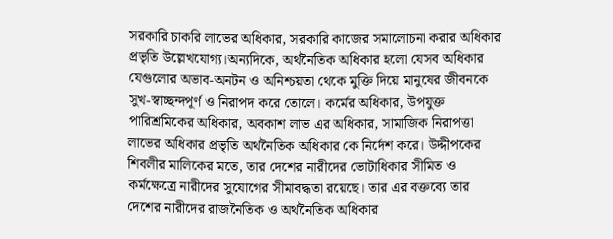সরকারি চাকরি লাভের অধিকার, সরকারি কাজের সমালোচনা করার অধিকার প্রভৃতি উল্লেখযোগ্য।অন্যদিকে, অর্থনৈতিক অধিকার হলো যেসব অধিকার যেগুলোর অভাব-অনটন ও অনিশ্চয়তা থেকে মুক্তি দিয়ে মানুষের জীবনকে সুখ-স্বাচ্ছন্দপূর্ণ ও নিরাপদ করে তোলে। কর্মের অধিকার, উপযুক্ত পারিশ্রমিকের অধিকার, অবকাশ লাভ এর অধিকার, সামাজিক নিরাপত্তা লাভের অধিকার প্রভৃতি অর্থনৈতিক অধিকার কে নির্দেশ করে। উদ্দীপকের শিবলীর মালিকের মতে, তার দেশের নারীদের ভোটাধিকার সীমিত ও কর্মক্ষেত্রে নারীদের সুযোগের সীমাবদ্ধতা রয়েছে। তার এর বক্তব্যে তার দেশের নারীদের রাজনৈতিক ও অর্থনৈতিক অধিকার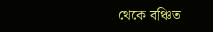থেকে বঞ্চিত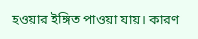হওয়ার ইঙ্গিত পাওয়া যায়। কারণ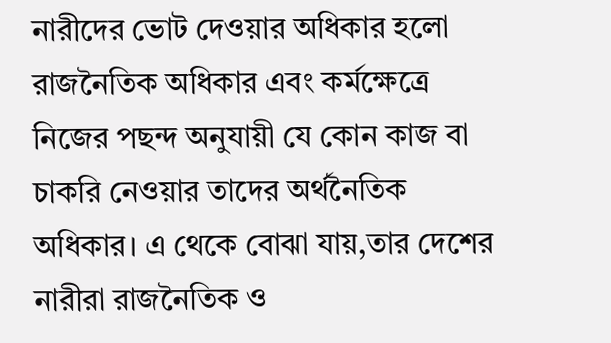নারীদের ভোট দেওয়ার অধিকার হলো রাজনৈতিক অধিকার এবং কর্মক্ষেত্রে নিজের পছন্দ অনুযায়ী যে কোন কাজ বা চাকরি নেওয়ার তাদের অর্থনৈতিক অধিকার। এ থেকে বোঝা যায়,তার দেশের নারীরা রাজনৈতিক ও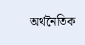অর্থনৈতিক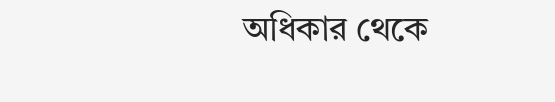অধিকার থেকে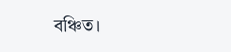বঞ্চিত।